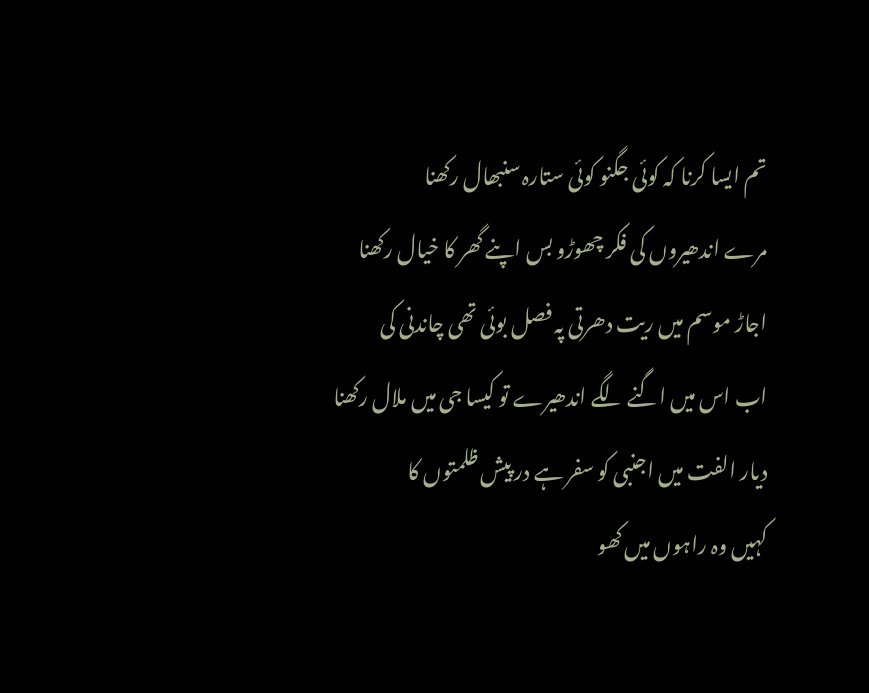تم ایسا کرنا کہ کوئی جگنو کوئی ستارہ سنبھال رکھنا
مرے اندھیروں کی فکر چھوڑو بس اپنے گھر کا خیال رکھنا
اجاڑ موسم میں ریت دھرتی پہ فصل بوئی تھی چاندنی کی
اب اس میں اگنے لگے اندھیرے تو کیسا جی میں ملال رکھنا
دیار الفت میں اجنبی کو سفر ہے در پیش ظلمتوں کا
کہیں وہ راہوں میں کھو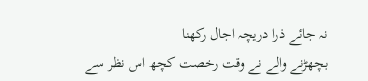نہ جائے ذرا دریچہ اجال رکھنا
بچھڑنے والے نے وقت رخصت کچھ اس نظر سے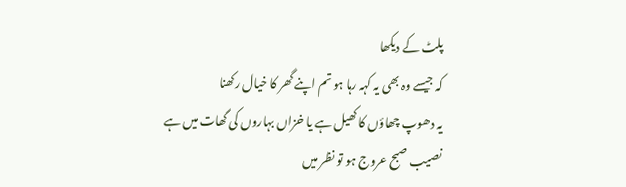پلٹ کے دیکھا
کہ جیسے وہ بھی یہ کہہ رہا ہو تم اپنے گھر کا خیال رکھنا
یہ دھوپ چھاؤں کا کھیل ہے یا خزاں بہاروں کی گھات میں ہے
نصیب صبح عروج ہو تو نظر میں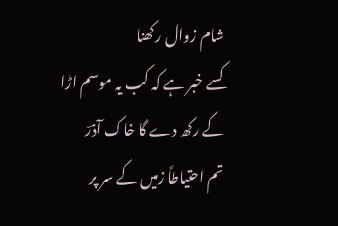شام زوال رکھنا
کسے خبر ہے کہ کب یہ موسم اڑا کے رکھ دے گا خاک آذرؔ
تم احتیاطاً زمیں کے سر پر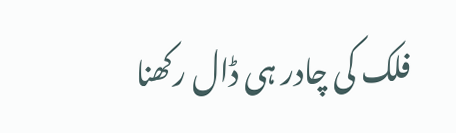فلک کی چادر ہی ڈال رکھنا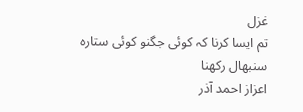غزل
تم ایسا کرنا کہ کوئی جگنو کوئی ستارہ سنبھال رکھنا
اعزاز احمد آذر